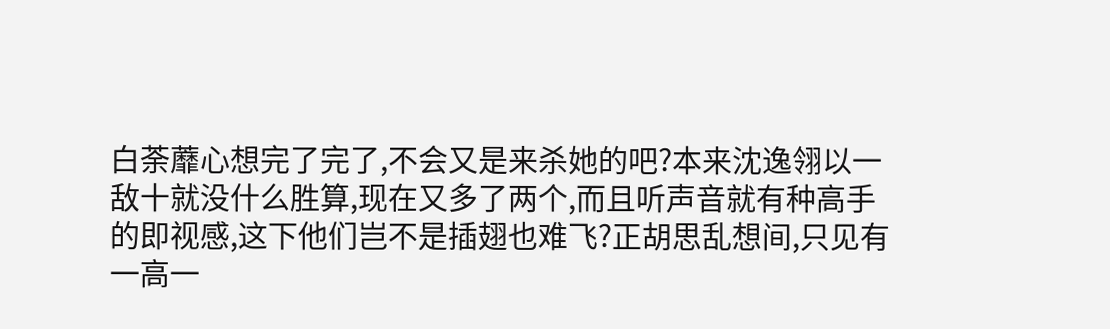白荼蘼心想完了完了,不会又是来杀她的吧?本来沈逸翎以一敌十就没什么胜算,现在又多了两个,而且听声音就有种高手的即视感,这下他们岂不是插翅也难飞?正胡思乱想间,只见有一高一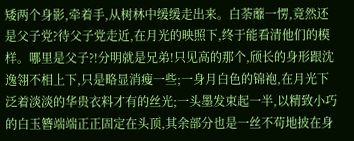矮两个身影,牵着手,从树林中缓缓走出来。白荼蘼一愣,竟然还是父子党?待父子党走近,在月光的映照下,终于能看清他们的模样。哪里是父子?!分明就是兄弟!只见高的那个,颀长的身形跟沈逸翎不相上下,只是略显消瘦一些;一身月白色的锦袍,在月光下泛着淡淡的华贵衣料才有的丝光;一头墨发束起一半,以精致小巧的白玉簪端端正正固定在头顶,其余部分也是一丝不苟地披在身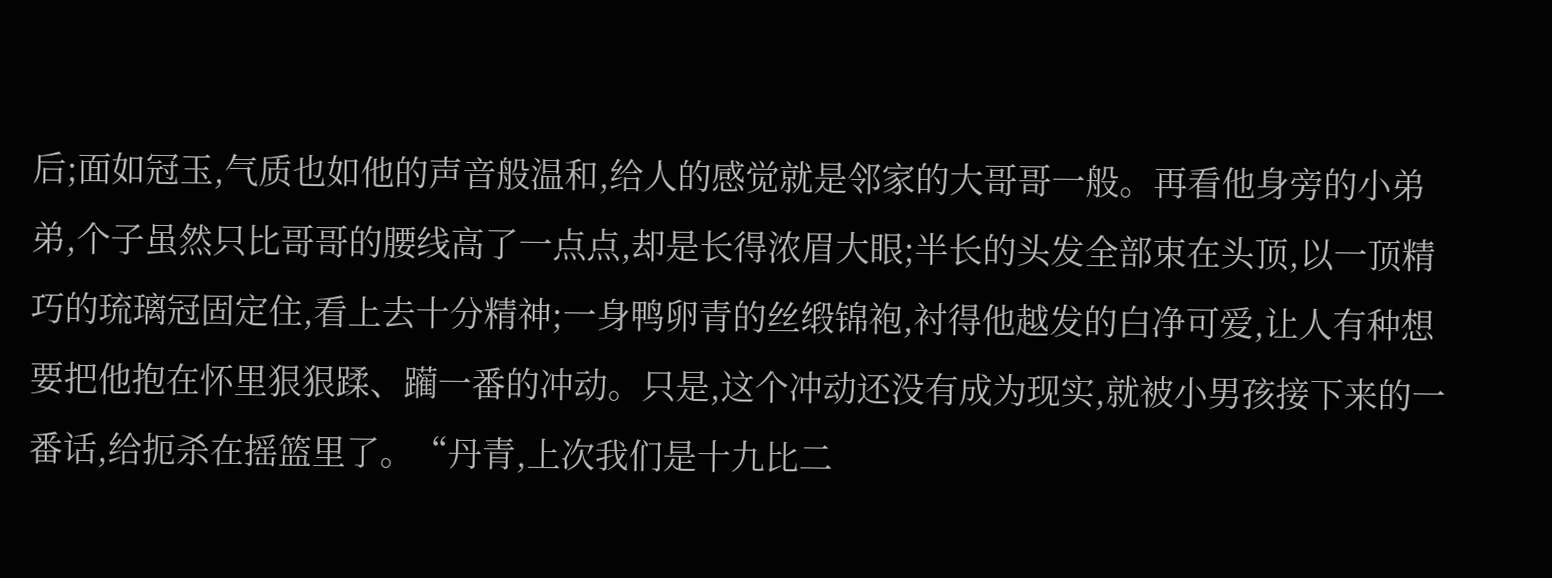后;面如冠玉,气质也如他的声音般温和,给人的感觉就是邻家的大哥哥一般。再看他身旁的小弟弟,个子虽然只比哥哥的腰线高了一点点,却是长得浓眉大眼;半长的头发全部束在头顶,以一顶精巧的琉璃冠固定住,看上去十分精神;一身鸭卵青的丝缎锦袍,衬得他越发的白净可爱,让人有种想要把他抱在怀里狠狠蹂、躏一番的冲动。只是,这个冲动还没有成为现实,就被小男孩接下来的一番话,给扼杀在摇篮里了。“丹青,上次我们是十九比二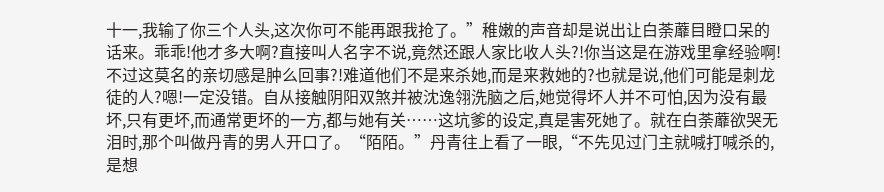十一,我输了你三个人头,这次你可不能再跟我抢了。”稚嫩的声音却是说出让白荼蘼目瞪口呆的话来。乖乖!他才多大啊?直接叫人名字不说,竟然还跟人家比收人头?!你当这是在游戏里拿经验啊!不过这莫名的亲切感是肿么回事?!难道他们不是来杀她,而是来救她的?也就是说,他们可能是刺龙徒的人?嗯!一定没错。自从接触阴阳双煞并被沈逸翎洗脑之后,她觉得坏人并不可怕,因为没有最坏,只有更坏,而通常更坏的一方,都与她有关……这坑爹的设定,真是害死她了。就在白荼蘼欲哭无泪时,那个叫做丹青的男人开口了。“陌陌。”丹青往上看了一眼,“不先见过门主就喊打喊杀的,是想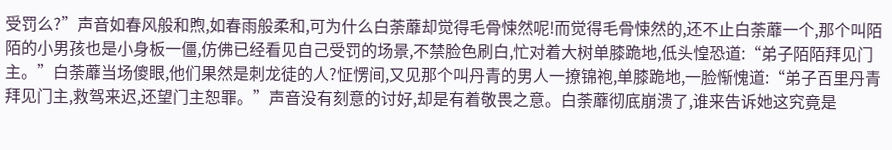受罚么?”声音如春风般和煦,如春雨般柔和,可为什么白荼蘼却觉得毛骨悚然呢!而觉得毛骨悚然的,还不止白荼蘼一个,那个叫陌陌的小男孩也是小身板一僵,仿佛已经看见自己受罚的场景,不禁脸色刷白,忙对着大树单膝跪地,低头惶恐道:“弟子陌陌拜见门主。”白荼蘼当场傻眼,他们果然是刺龙徒的人?怔愣间,又见那个叫丹青的男人一撩锦袍,单膝跪地,一脸惭愧道:“弟子百里丹青拜见门主,救驾来迟,还望门主恕罪。”声音没有刻意的讨好,却是有着敬畏之意。白荼蘼彻底崩溃了,谁来告诉她这究竟是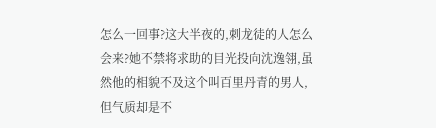怎么一回事?这大半夜的,刺龙徒的人怎么会来?她不禁将求助的目光投向沈逸翎,虽然他的相貌不及这个叫百里丹青的男人,但气质却是不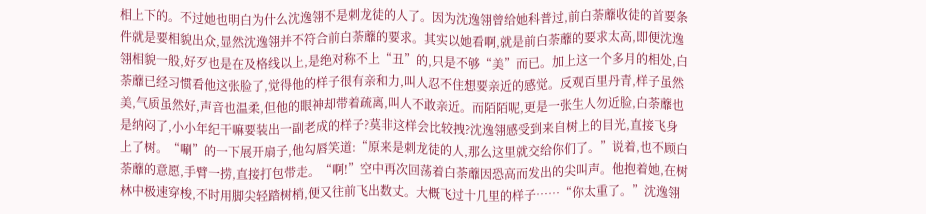相上下的。不过她也明白为什么沈逸翎不是刺龙徒的人了。因为沈逸翎曾给她科普过,前白荼蘼收徒的首要条件就是要相貌出众,显然沈逸翎并不符合前白荼蘼的要求。其实以她看啊,就是前白荼蘼的要求太高,即便沈逸翎相貌一般,好歹也是在及格线以上,是绝对称不上“丑”的,只是不够“美”而已。加上这一个多月的相处,白荼蘼已经习惯看他这张脸了,觉得他的样子很有亲和力,叫人忍不住想要亲近的感觉。反观百里丹青,样子虽然美,气质虽然好,声音也温柔,但他的眼神却带着疏离,叫人不敢亲近。而陌陌呢,更是一张生人勿近脸,白荼蘼也是纳闷了,小小年纪干嘛要装出一副老成的样子?莫非这样会比较拽?沈逸翎感受到来自树上的目光,直接飞身上了树。“唰”的一下展开扇子,他勾唇笑道:“原来是刺龙徒的人,那么这里就交给你们了。”说着,也不顾白荼蘼的意愿,手臂一捞,直接打包带走。“啊!”空中再次回荡着白荼蘼因恐高而发出的尖叫声。他抱着她,在树林中极速穿梭,不时用脚尖轻踏树梢,便又往前飞出数丈。大概飞过十几里的样子……“你太重了。”沈逸翎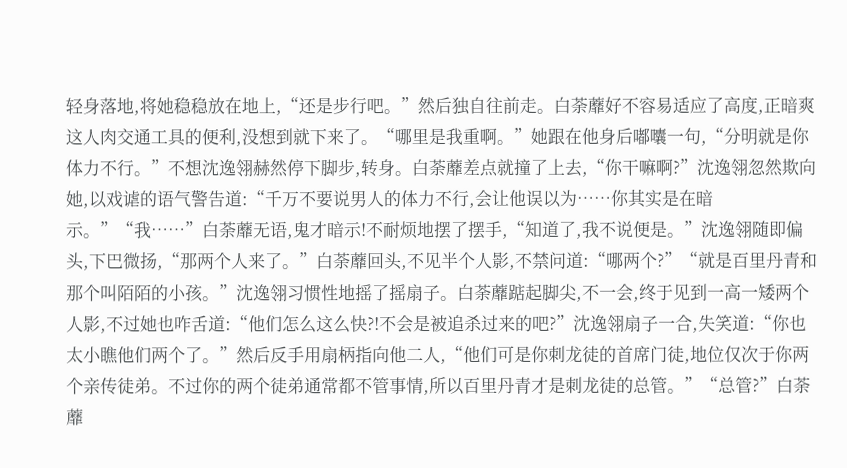轻身落地,将她稳稳放在地上,“还是步行吧。”然后独自往前走。白荼蘼好不容易适应了高度,正暗爽这人肉交通工具的便利,没想到就下来了。“哪里是我重啊。”她跟在他身后嘟囔一句,“分明就是你体力不行。”不想沈逸翎赫然停下脚步,转身。白荼蘼差点就撞了上去,“你干嘛啊?”沈逸翎忽然欺向她,以戏谑的语气警告道:“千万不要说男人的体力不行,会让他误以为……你其实是在暗示。”“我……”白荼蘼无语,鬼才暗示!不耐烦地摆了摆手,“知道了,我不说便是。”沈逸翎随即偏头,下巴微扬,“那两个人来了。”白荼蘼回头,不见半个人影,不禁问道:“哪两个?”“就是百里丹青和那个叫陌陌的小孩。”沈逸翎习惯性地摇了摇扇子。白荼蘼踮起脚尖,不一会,终于见到一高一矮两个人影,不过她也咋舌道:“他们怎么这么快?!不会是被追杀过来的吧?”沈逸翎扇子一合,失笑道:“你也太小瞧他们两个了。”然后反手用扇柄指向他二人,“他们可是你刺龙徒的首席门徒,地位仅次于你两个亲传徒弟。不过你的两个徒弟通常都不管事情,所以百里丹青才是刺龙徒的总管。”“总管?”白荼蘼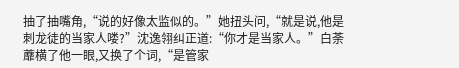抽了抽嘴角,“说的好像太监似的。”她扭头问,“就是说,他是刺龙徒的当家人喽?”沈逸翎纠正道:“你才是当家人。”白荼蘼横了他一眼,又换了个词,“是管家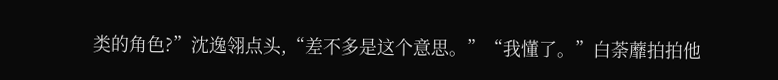类的角色?”沈逸翎点头,“差不多是这个意思。”“我懂了。”白荼蘼拍拍他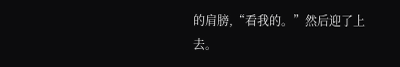的肩膀,“看我的。”然后迎了上去。